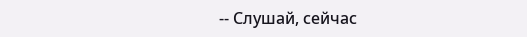-- Слушай, сейчас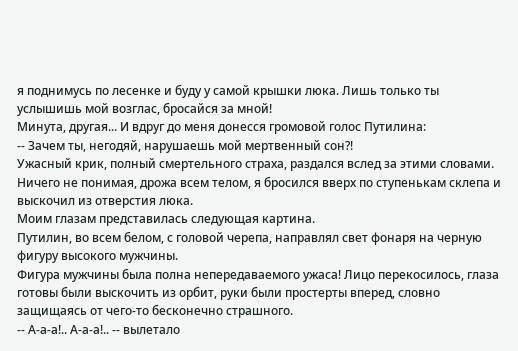я поднимусь по лесенке и буду у самой крышки люка. Лишь только ты услышишь мой возглас, бросайся за мной!
Минута, другая... И вдруг до меня донесся громовой голос Путилина:
-- Зачем ты, негодяй, нарушаешь мой мертвенный сон?!
Ужасный крик, полный смертельного страха, раздался вслед за этими словами.
Ничего не понимая, дрожа всем телом, я бросился вверх по ступенькам склепа и выскочил из отверстия люка.
Моим глазам представилась следующая картина.
Путилин, во всем белом, с головой черепа, направлял свет фонаря на черную фигуру высокого мужчины.
Фигура мужчины была полна непередаваемого ужаса! Лицо перекосилось, глаза готовы были выскочить из орбит, руки были простерты вперед, словно защищаясь от чего-то бесконечно страшного.
-- А-а-а!.. А-а-а!.. -- вылетало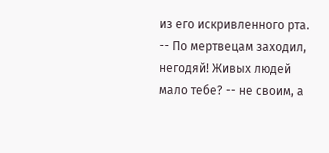из его искривленного рта.
-- По мертвецам заходил, негодяй! Живых людей мало тебе? -- не своим, а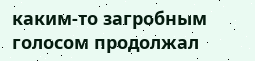каким-то загробным голосом продолжал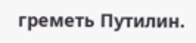греметь Путилин.